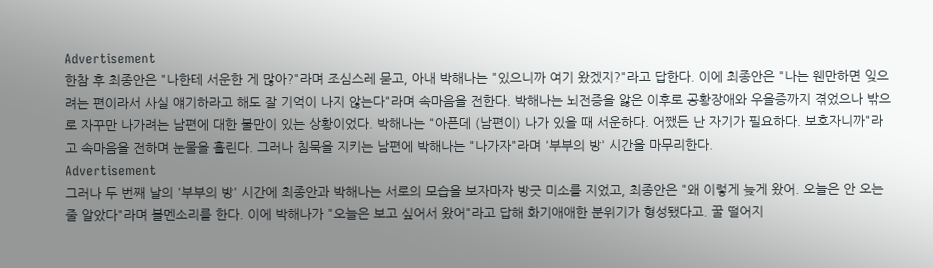Advertisement
한참 후 최종안은 "나한테 서운한 게 많아?"라며 조심스레 묻고, 아내 박해나는 "있으니까 여기 왔겠지?"라고 답한다. 이에 최종안은 "나는 웬만하면 잊으려는 편이라서 사실 얘기하라고 해도 잘 기억이 나지 않는다"라며 속마음을 전한다. 박해나는 뇌전증을 앓은 이후로 공황장애와 우을증까지 겪었으나 밖으로 자꾸만 나가려는 남편에 대한 불만이 있는 상황이었다. 박해나는 "아픈데 (남편이) 나가 있을 때 서운하다. 어쨌든 난 자기가 필요하다. 보호자니까"라고 속마음을 전하며 눈물을 흘린다. 그러나 침묵을 지키는 남편에 박해나는 "나가자"라며 '부부의 방' 시간을 마무리한다.
Advertisement
그러나 두 번째 날의 '부부의 방' 시간에 최종안과 박해나는 서로의 모습을 보자마자 방긋 미소를 지었고, 최종안은 "왜 이렇게 늦게 왔어. 오늘은 안 오는 줄 알았다"라며 볼멘소리를 한다. 이에 박해나가 "오늘은 보고 싶어서 왔어"라고 답해 화기애애한 분위기가 형성됐다고. 꿀 떨어지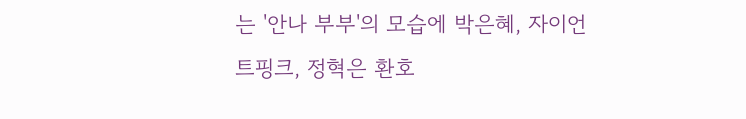는 '안나 부부'의 모습에 박은혜, 자이언트핑크, 정혁은 환호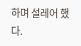하며 설레어 했다.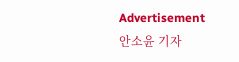Advertisement
안소윤 기자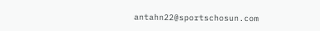antahn22@sportschosun.com